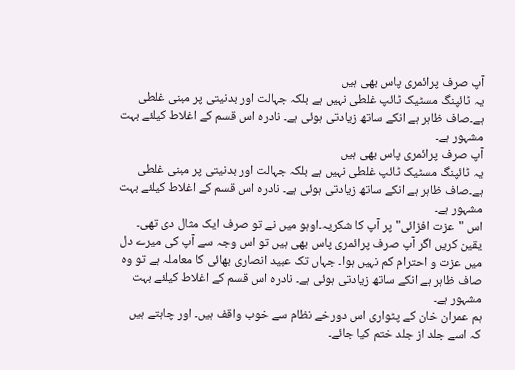آپ صرف پرائمری پاس بھی ہیں
یہ ٹائپنگ مسٹیک ٹائپ غلطی نہیں ہے بلکہ جہالت اور بدنیتی پر مبنی غلطی ہے۔صاف ظاہر ہے انکے ساتھ زیادتی ہوئی ہے۔ نادرہ اس قسم کے اغلاط کیلئے بہت مشہور ہے۔
آپ صرف پرائمری پاس بھی ہیں
یہ ٹائپنگ مسٹیک ٹائپ غلطی نہیں ہے بلکہ جہالت اور بدنیتی پر مبنی غلطی ہے۔صاف ظاہر ہے انکے ساتھ زیادتی ہوئی ہے۔ نادرہ اس قسم کے اغلاط کیلئے بہت مشہور ہے۔
اس "عزت افزائی" پر آپ کا شکریہ۔اوہو میں نے تو صرف ایک مثال دی تھی۔ یقین کریں اگر آپ صرف پرائمری پاس بھی ہیں تو اس وجہ سے آپ کی میرے دل میں عزت و احترام کم نہیں ہوا۔ جہاں تک عبید انصاری بھائی کا معاملہ ہے تو وہ صاف ظاہر ہے انکے ساتھ زیادتی ہوئی ہے۔ نادرہ اس قسم کے اغلاط کیلئے بہت مشہور ہے۔
ہم عمران خان کے پٹواری اس دورخے نظام سے خوب واقف ہیں۔ اور چاہتے ہیں کہ اسے جلد از جلد ختم کیا جائے۔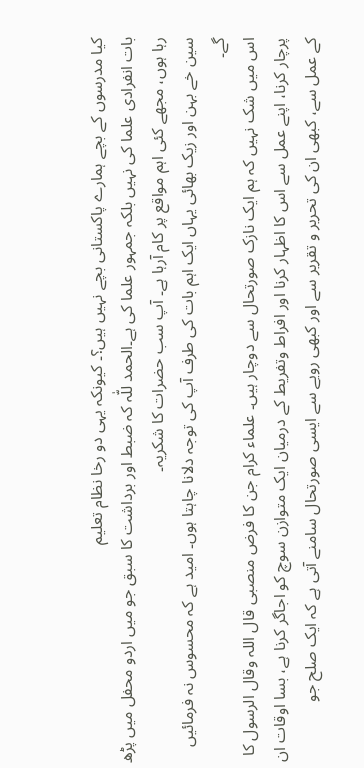کیا مدرسوں کے بچے ہمارے پاکستانی بچے نہیں ہیں؟۔ کیونکہ یہی دو رخا نظام تعلیم
بات انفرادی علما کی نہیں بلکہ جمہور علما کی ہے۔الحمد للّٰہ کہ ضبط اور برداشت کا سبق جو میں اردو محفل میں پڑھ رہا ہوں، مجھے کئی اہم مواقع پر کام آرہا ہے۔ آپ سب حضرات کا شکریہ۔
سین خے بہن اور زیک بھائی یہاں ایک اہم بات کی طرف آپ کی توجہ دلانا چاہتا ہوں۔ امید ہے کہ محسوس نہ فرمائیں گے۔
اس میں شک نہیں کہ ہم ایک نازک صورتحال سے دوچار ہیں۔ علماء کرام جن کا فرض منصبی قال اللہ وقال الرسول کا پرچار کرنا، اپنے عمل سے اس کا اظہار کرنا اور افراط وتفریط کے درمیان ایک متوازن سوچ کو اجاگر کرنا ہے، بسا اوقات ان کے عمل سے، کبھی ان کی تحریر و تقریر سے اور کبھی رویے سے ایسی صورتحال سامنے آتی ہے کہ ایک صلح جو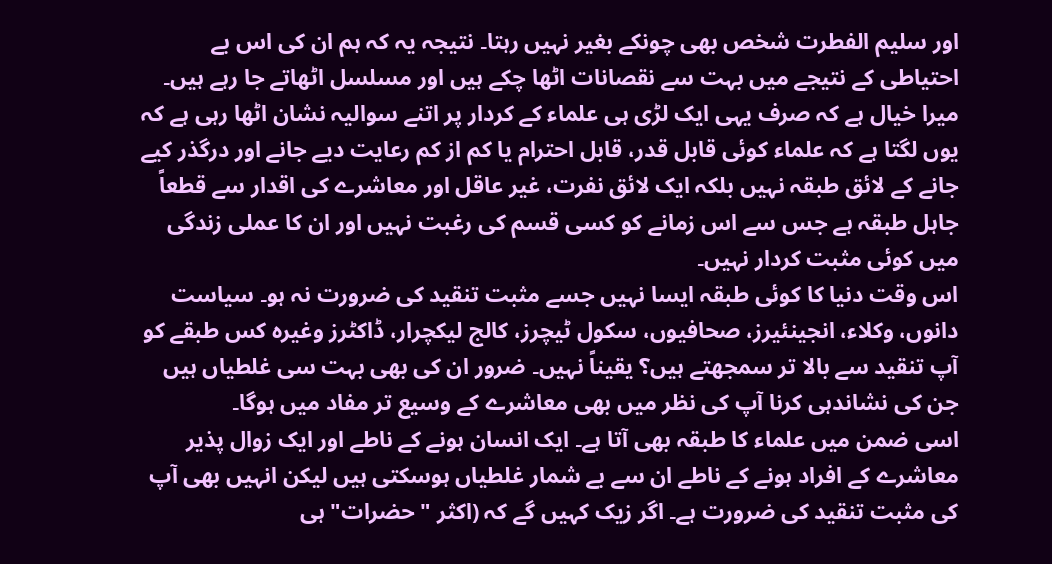اور سلیم الفطرت شخص بھی چونکے بغیر نہیں رہتا۔ نتیجہ یہ کہ ہم ان کی اس بے احتیاطی کے نتیجے میں بہت سے نقصانات اٹھا چکے ہیں اور مسلسل اٹھاتے جا رہے ہیں۔ میرا خیال ہے کہ صرف یہی ایک لڑی ہی علماء کے کردار پر اتنے سوالیہ نشان اٹھا رہی ہے کہ یوں لگتا ہے کہ علماء کوئی قابل قدر، قابل احترام یا کم از کم رعایت دیے جانے اور درگذر کیے جانے کے لائق طبقہ نہیں بلکہ ایک لائق نفرت، غیر عاقل اور معاشرے کی اقدار سے قطعاً جاہل طبقہ ہے جس سے اس زمانے کو کسی قسم کی رغبت نہیں اور ان کا عملی زندگی میں کوئی مثبت کردار نہیں۔
اس وقت دنیا کا کوئی طبقہ ایسا نہیں جسے مثبت تنقید کی ضرورت نہ ہو۔ سیاست دانوں، وکلاء، انجینئیرز، صحافیوں، سکول ٹیچرز، کالج لیکچرار، ڈاکٹرز وغیرہ کس طبقے کو آپ تنقید سے بالا تر سمجھتے ہیں؟ یقیناً نہیں۔ ضرور ان کی بھی بہت سی غلطیاں ہیں جن کی نشاندہی کرنا آپ کی نظر میں بھی معاشرے کے وسیع تر مفاد میں ہوگا۔
اسی ضمن میں علماء کا طبقہ بھی آتا ہے۔ ایک انسان ہونے کے ناطے اور ایک زوال پذیر معاشرے کے افراد ہونے کے ناطے ان سے بے شمار غلطیاں ہوسکتی ہیں لیکن انہیں بھی آپ کی مثبت تنقید کی ضرورت ہے۔ اگر زیک کہیں گے کہ (اکثر "حضرات" ہی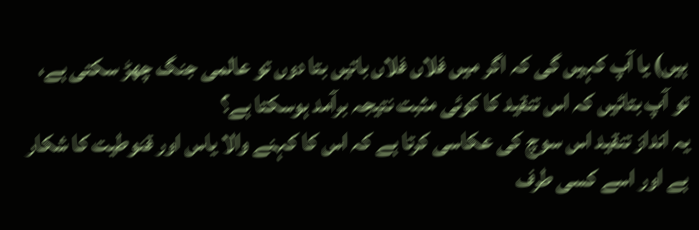ہیں) یا آپ کہیں گی کہ اگر میں فلاں فلاں باتیں بتا دوں تو عالمی جنگ چھڑ سکتی ہے، تو آپ بتائیں کہ اس تنقید کا کوئی مثبت نتیجہ برآمد ہوسکتا ہے؟
یہ انداز تنقید اس سوچ کی عکاسی کرتا ہے کہ اس کا کہنے والا یاس اور قنوطیت کا شکار ہے اور اسے کسی طرف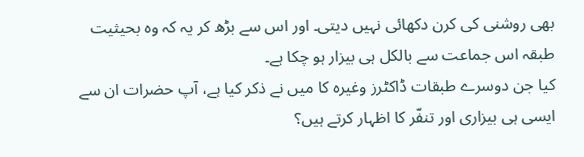بھی روشنی کی کرن دکھائی نہیں دیتی۔ اور اس سے بڑھ کر یہ کہ وہ بحیثیت طبقہ اس جماعت سے بالکل ہی بیزار ہو چکا ہے۔
کیا جن دوسرے طبقات ڈاکٹرز وغیرہ کا میں نے ذکر کیا ہے، آپ حضرات ان سے ایسی ہی بیزاری اور تنفّر کا اظہار کرتے ہیں؟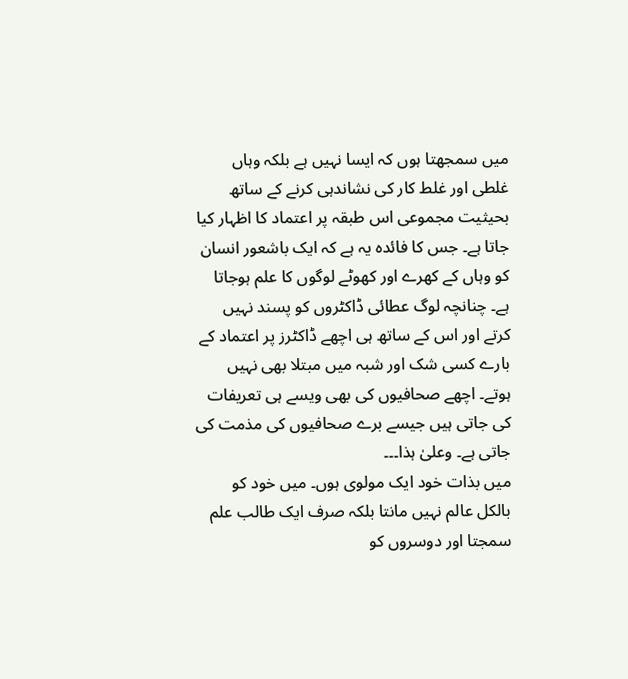میں سمجھتا ہوں کہ ایسا نہیں ہے بلکہ وہاں غلطی اور غلط کار کی نشاندہی کرنے کے ساتھ بحیثیت مجموعی اس طبقہ پر اعتماد کا اظہار کیا جاتا ہے۔ جس کا فائدہ یہ ہے کہ ایک باشعور انسان کو وہاں کے کھرے اور کھوٹے لوگوں کا علم ہوجاتا ہے۔ چنانچہ لوگ عطائی ڈاکٹروں کو پسند نہیں کرتے اور اس کے ساتھ ہی اچھے ڈاکٹرز پر اعتماد کے بارے کسی شک اور شبہ میں مبتلا بھی نہیں ہوتے۔ اچھے صحافیوں کی بھی ویسے ہی تعریفات کی جاتی ہیں جیسے برے صحافیوں کی مذمت کی جاتی ہے۔ وعلیٰ ہذا۔۔۔
میں بذات خود ایک مولوی ہوں۔ میں خود کو بالکل عالم نہیں مانتا بلکہ صرف ایک طالب علم سمجتا اور دوسروں کو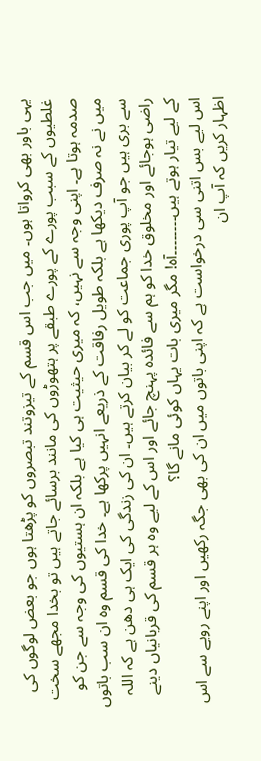یہی باور بھی کرواتا ہوں۔ میں جب اس قسم کے تیزوتند تبصروں کو پڑھتا ہوں جو بعض لوگوں کی غلطیوں کے سبب پورے کے پورے طبقے پر ہتھوڑوں کی مانند برسائے جاتے ہیں تو بخدا مجھے سخت صدمہ ہوتا ہے۔ اپنی وجہ سے نہیں، کہ میری حیثیت ہی کیا ہے بلکہ ان ہستیوں کی وجہ سے جن کو میں نے نہ صرف دیکھا ہے بلکہ طویل رفاقت کے ذریعے انہیں پرکھا ہے۔ خدا کی قسم وہ ان سب باتوں سے بری ہیں جو آپ پوری جماعت کو لے کر بیان کرتے ہیں۔ ان کی زندگی کی ایک ہی دھن ہے کہ اللہ راضی ہوجائے اور مخلوق خدا کو ہم سے فائدہ پہنچ جائے اور اس کے لیے وہ ہر قسم کی قربانیاں دینے کے لیے تیار ہوتے ہیں۔۔۔۔۔۔۔۔آہ! مگر میری بات یہاں کوئی مانے گا؟
اس لیے بس اتنی سی درخواست ہے کہ اپنی باتوں میں ان کی بھی جگہ رکھیں اور اپنے رویے سے اس اظہار کریں کہ آپ ان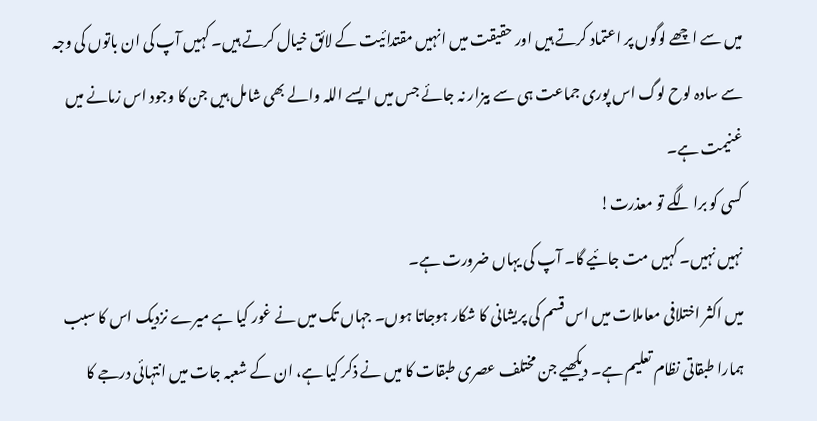میں سے اچھے لوگوں پر اعتماد کرتے ہیں اور حقیقت میں انہیں مقتدائیت کے لائق خیال کرتے ہیں۔ کہیں آپ کی ان باتوں کی وجہ سے سادہ لوح لوگ اس پوری جماعت ہی سے بیزار نہ جائے جس میں ایسے اللہ والے بھی شامل ہیں جن کا وجود اس زمانے میں غنیمت ہے۔
کسی کو برا لگے تو معذرت!
نہیں نہیں۔ کہیں مت جائیے گا۔ آپ کی یہاں ضرورت ہے۔
میں اکثر اختلافی معاملات میں اس قسم کی پریشانی کا شکار ہوجاتا ہوں۔ جہاں تک میں نے غور کیا ہے میرے نزدیک اس کا سبب ہمارا طبقاتی نظام تعلیم ہے۔ دیکھیے جن مختلف عصری طبقات کا میں نے ذکر کیا ہے، ان کے شعبہ جات میں انتہائی درجے کا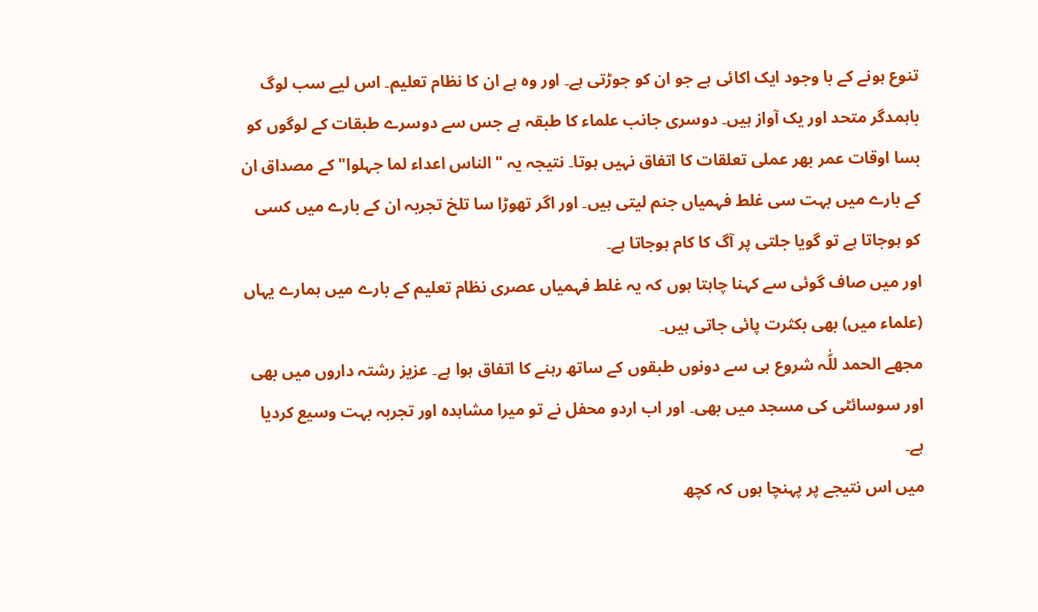تنوع ہونے کے با وجود ایک اکائی ہے جو ان کو جوڑتی ہے۔ اور وہ ہے ان کا نظام تعلیم۔ اس لیے سب لوگ باہمدگر متحد اور یک آواز ہیں۔ دوسری جانب علماء کا طبقہ ہے جس سے دوسرے طبقات کے لوگوں کو بسا اوقات عمر بھر عملی تعلقات کا اتفاق نہیں ہوتا۔ نتیجہ یہ "الناس اعداء لما جہلوا" کے مصداق ان کے بارے میں بہت سی غلط فہمیاں جنم لیتی ہیں۔ اور اگر تھوڑا سا تلخ تجربہ ان کے بارے میں کسی کو ہوجاتا ہے تو گویا جلتی پر آگ کا کام ہوجاتا ہے۔
اور میں صاف گوئی سے کہنا چاہتا ہوں کہ یہ غلط فہمیاں عصری نظام تعلیم کے بارے میں ہمارے یہاں (علماء میں) بھی بکثرت پائی جاتی ہیں۔
مجھے الحمد للّٰہ شروع ہی سے دونوں طبقوں کے ساتھ رہنے کا اتفاق ہوا ہے۔ عزیز رشتہ داروں میں بھی اور سوسائٹی کی مسجد میں بھی۔ اور اب اردو محفل نے تو میرا مشاہدہ اور تجربہ بہت وسیع کردیا ہے۔
میں اس نتیجے پر پہنچا ہوں کہ کچھ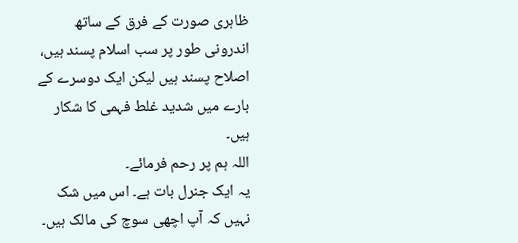ظاہری صورت کے فرق کے ساتھ اندرونی طور پر سب اسلام پسند ہیں، اصلاح پسند ہیں لیکن ایک دوسرے کے بارے میں شدید غلط فہمی کا شکار ہیں۔
اللہ ہم پر رحم فرمائے۔
یہ ایک جنرل بات ہے۔ اس میں شک نہیں کہ آپ اچھی سوچ کی مالک ہیں۔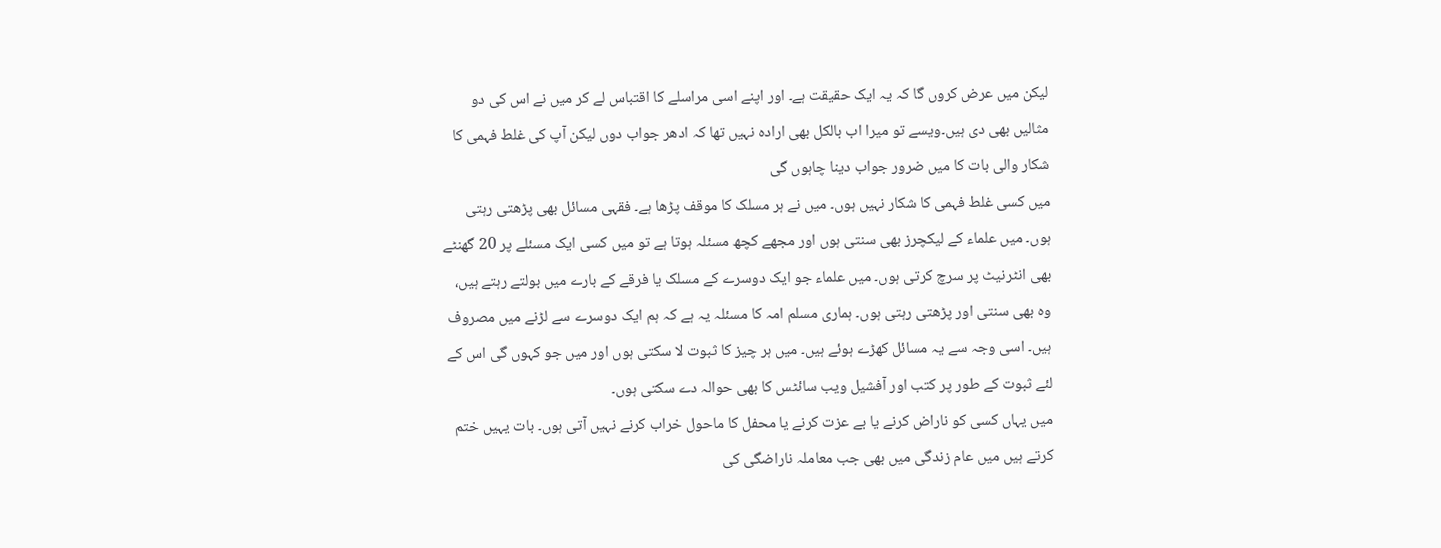لیکن میں عرض کروں گا کہ یہ ایک حقیقت ہے۔ اور اپنے اسی مراسلے کا اقتباس لے کر میں نے اس کی دو مثالیں بھی دی ہیں۔ویسے تو میرا اب بالکل بھی ارادہ نہیں تھا کہ ادھر جواب دوں لیکن آپ کی غلط فہمی کا شکار والی بات کا میں ضرور جواب دینا چاہوں گی
میں کسی غلط فہمی کا شکار نہیں ہوں۔ میں نے ہر مسلک کا موقف پڑھا ہے۔ فقہی مسائل بھی پڑھتی رہتی ہوں۔ میں علماء کے لیکچرز بھی سنتی ہوں اور مجھے کچھ مسئلہ ہوتا ہے تو میں کسی ایک مسئلے پر 20 گھنٹے بھی انٹرنیٹ پر سرچ کرتی ہوں۔ میں علماء جو ایک دوسرے کے مسلک یا فرقے کے بارے میں بولتے رہتے ہیں، وہ بھی سنتی اور پڑھتی رہتی ہوں۔ ہماری مسلم امہ کا مسئلہ یہ ہے کہ ہم ایک دوسرے سے لڑنے میں مصروف ہیں۔ اسی وجہ سے یہ مسائل کھڑے ہوئے ہیں۔ میں ہر چیز کا ثبوت لا سکتی ہوں اور میں جو کہوں گی اس کے لئے ثبوت کے طور پر کتب اور آفشیل ویب سائٹس کا بھی حوالہ دے سکتی ہوں۔
میں یہاں کسی کو ناراض کرنے یا بے عزت کرنے یا محفل کا ماحول خراب کرنے نہیں آتی ہوں۔ بات یہیں ختم کرتے ہیں میں عام زندگی میں بھی جب معاملہ ناراضگی کی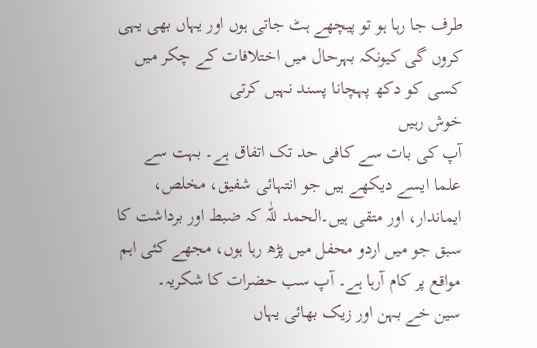طرف جا رہا ہو تو پیچھے ہٹ جاتی ہوں اور یہاں بھی یہی کروں گی کیونکہ بہرحال میں اختلافات کے چکر میں کسی کو دکھ پہچانا پسند نہیں کرتی
خوش رہیں
آپ کی بات سے کافی حد تک اتفاق ہے۔ بہت سے علما ایسے دیکھے ہیں جو انتہائی شفیق، مخلص، ایماندار، اور متقی ہیں۔الحمد للّٰہ کہ ضبط اور برداشت کا سبق جو میں اردو محفل میں پڑھ رہا ہوں، مجھے کئی اہم مواقع پر کام آرہا ہے۔ آپ سب حضرات کا شکریہ۔
سین خے بہن اور زیک بھائی یہاں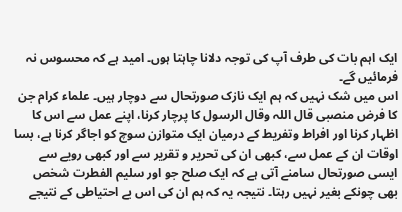ایک اہم بات کی طرف آپ کی توجہ دلانا چاہتا ہوں۔ امید ہے کہ محسوس نہ فرمائیں گے۔
اس میں شک نہیں کہ ہم ایک نازک صورتحال سے دوچار ہیں۔ علماء کرام جن کا فرض منصبی قال اللہ وقال الرسول کا پرچار کرنا، اپنے عمل سے اس کا اظہار کرنا اور افراط وتفریط کے درمیان ایک متوازن سوچ کو اجاگر کرنا ہے، بسا اوقات ان کے عمل سے، کبھی ان کی تحریر و تقریر سے اور کبھی رویے سے ایسی صورتحال سامنے آتی ہے کہ ایک صلح جو اور سلیم الفطرت شخص بھی چونکے بغیر نہیں رہتا۔ نتیجہ یہ کہ ہم ان کی اس بے احتیاطی کے نتیجے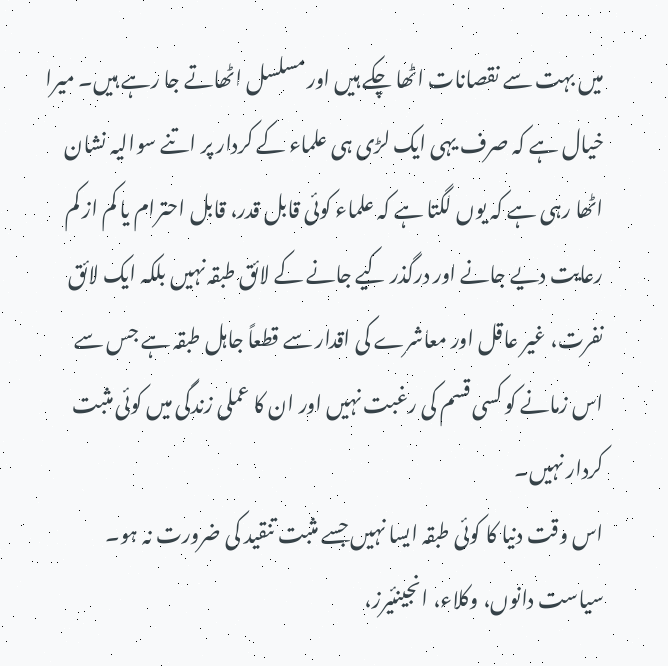میں بہت سے نقصانات اٹھا چکے ہیں اور مسلسل اٹھاتے جا رہے ہیں۔ میرا خیال ہے کہ صرف یہی ایک لڑی ہی علماء کے کردار پر اتنے سوالیہ نشان اٹھا رہی ہے کہ یوں لگتا ہے کہ علماء کوئی قابل قدر، قابل احترام یا کم از کم رعایت دیے جانے اور درگذر کیے جانے کے لائق طبقہ نہیں بلکہ ایک لائق نفرت، غیر عاقل اور معاشرے کی اقدار سے قطعاً جاہل طبقہ ہے جس سے اس زمانے کو کسی قسم کی رغبت نہیں اور ان کا عملی زندگی میں کوئی مثبت کردار نہیں۔
اس وقت دنیا کا کوئی طبقہ ایسا نہیں جسے مثبت تنقید کی ضرورت نہ ہو۔ سیاست دانوں، وکلاء، انجینئیرز،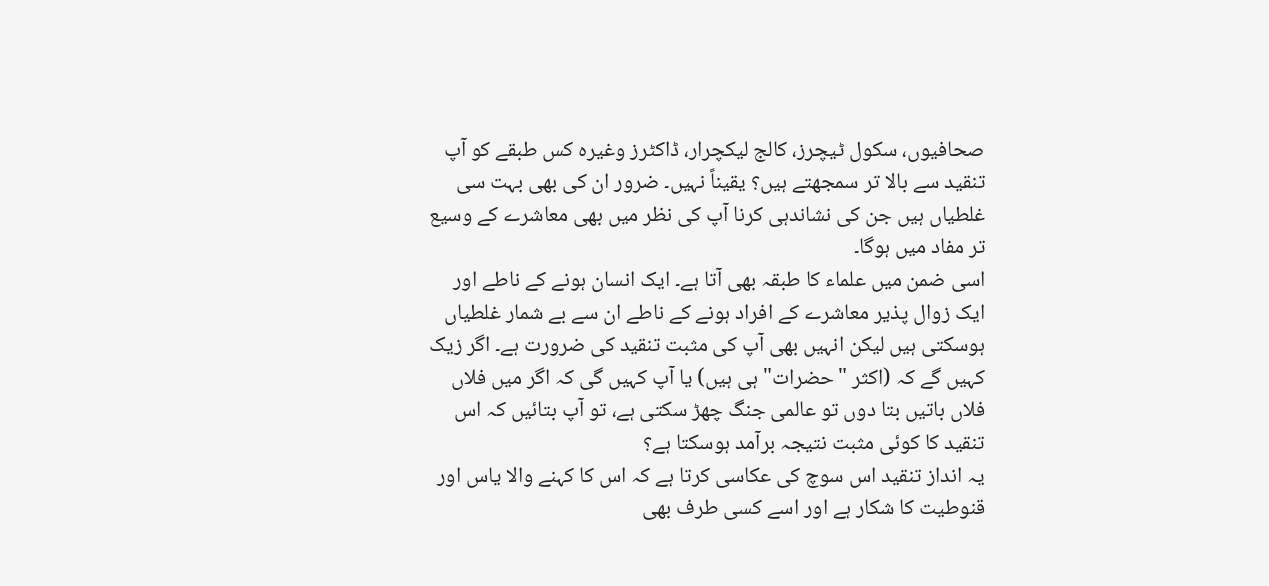صحافیوں، سکول ٹیچرز، کالج لیکچرار، ڈاکٹرز وغیرہ کس طبقے کو آپ تنقید سے بالا تر سمجھتے ہیں؟ یقیناً نہیں۔ ضرور ان کی بھی بہت سی غلطیاں ہیں جن کی نشاندہی کرنا آپ کی نظر میں بھی معاشرے کے وسیع تر مفاد میں ہوگا۔
اسی ضمن میں علماء کا طبقہ بھی آتا ہے۔ ایک انسان ہونے کے ناطے اور ایک زوال پذیر معاشرے کے افراد ہونے کے ناطے ان سے بے شمار غلطیاں ہوسکتی ہیں لیکن انہیں بھی آپ کی مثبت تنقید کی ضرورت ہے۔ اگر زیک کہیں گے کہ (اکثر "حضرات" ہی ہیں) یا آپ کہیں گی کہ اگر میں فلاں فلاں باتیں بتا دوں تو عالمی جنگ چھڑ سکتی ہے، تو آپ بتائیں کہ اس تنقید کا کوئی مثبت نتیجہ برآمد ہوسکتا ہے؟
یہ انداز تنقید اس سوچ کی عکاسی کرتا ہے کہ اس کا کہنے والا یاس اور قنوطیت کا شکار ہے اور اسے کسی طرف بھی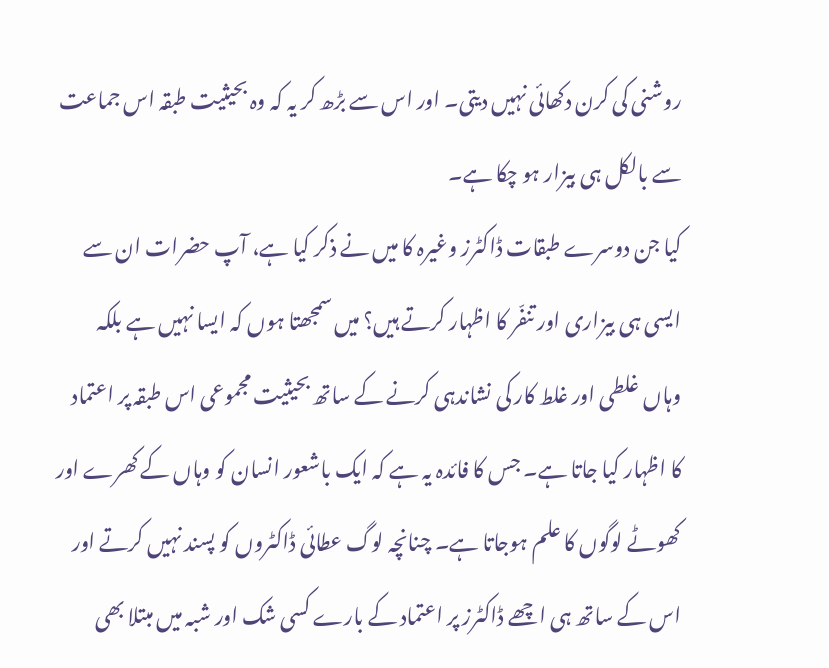روشنی کی کرن دکھائی نہیں دیتی۔ اور اس سے بڑھ کر یہ کہ وہ بحیثیت طبقہ اس جماعت سے بالکل ہی بیزار ہو چکا ہے۔
کیا جن دوسرے طبقات ڈاکٹرز وغیرہ کا میں نے ذکر کیا ہے، آپ حضرات ان سے ایسی ہی بیزاری اور تنفّر کا اظہار کرتے ہیں؟ میں سمجھتا ہوں کہ ایسا نہیں ہے بلکہ وہاں غلطی اور غلط کار کی نشاندہی کرنے کے ساتھ بحیثیت مجموعی اس طبقہ پر اعتماد کا اظہار کیا جاتا ہے۔ جس کا فائدہ یہ ہے کہ ایک باشعور انسان کو وہاں کے کھرے اور کھوٹے لوگوں کا علم ہوجاتا ہے۔ چنانچہ لوگ عطائی ڈاکٹروں کو پسند نہیں کرتے اور اس کے ساتھ ہی اچھے ڈاکٹرز پر اعتماد کے بارے کسی شک اور شبہ میں مبتلا بھی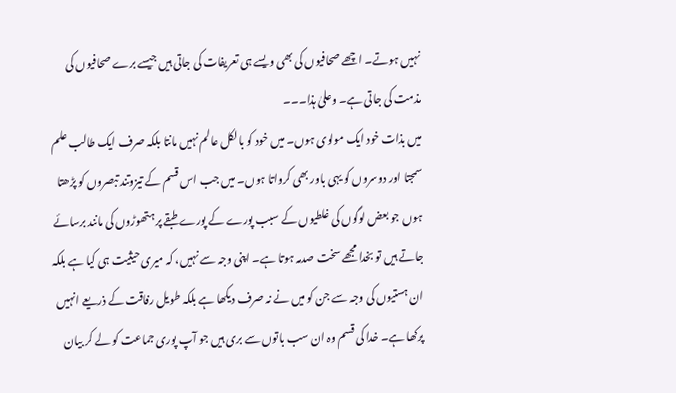نہیں ہوتے۔ اچھے صحافیوں کی بھی ویسے ہی تعریفات کی جاتی ہیں جیسے برے صحافیوں کی مذمت کی جاتی ہے۔ وعلیٰ ہذا۔۔۔
میں بذات خود ایک مولوی ہوں۔ میں خود کو بالکل عالم نہیں مانتا بلکہ صرف ایک طالب علم سمجتا اور دوسروں کو یہی باور بھی کرواتا ہوں۔ میں جب اس قسم کے تیزوتند تبصروں کو پڑھتا ہوں جو بعض لوگوں کی غلطیوں کے سبب پورے کے پورے طبقے پر ہتھوڑوں کی مانند برسائے جاتے ہیں تو بخدا مجھے سخت صدمہ ہوتا ہے۔ اپنی وجہ سے نہیں، کہ میری حیثیت ہی کیا ہے بلکہ ان ہستیوں کی وجہ سے جن کو میں نے نہ صرف دیکھا ہے بلکہ طویل رفاقت کے ذریعے انہیں پرکھا ہے۔ خدا کی قسم وہ ان سب باتوں سے بری ہیں جو آپ پوری جماعت کو لے کر بیان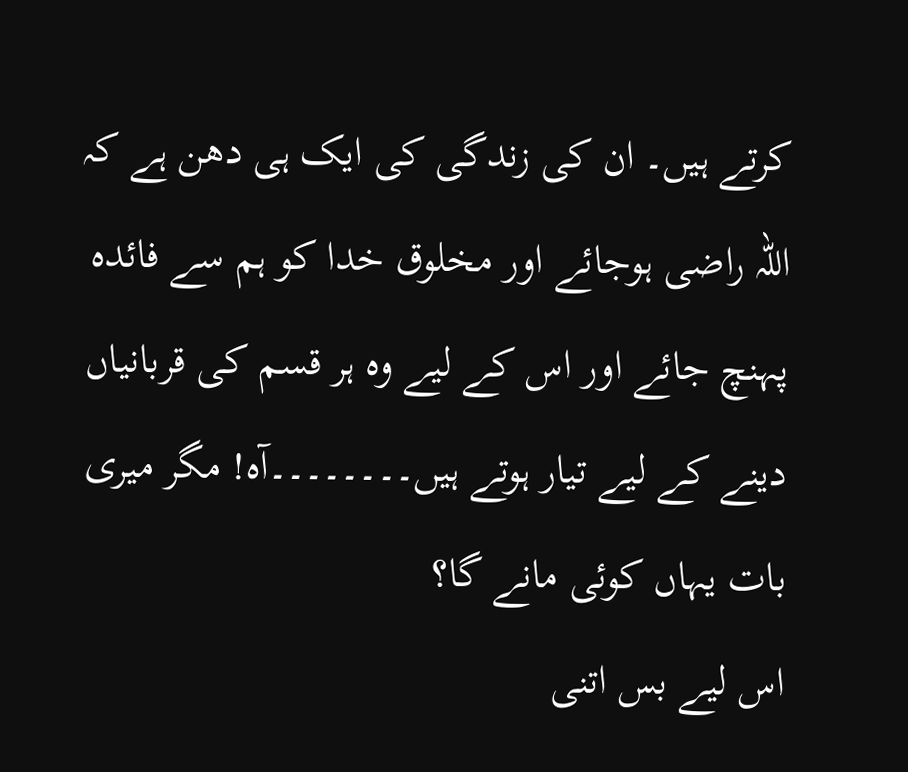کرتے ہیں۔ ان کی زندگی کی ایک ہی دھن ہے کہ اللہ راضی ہوجائے اور مخلوق خدا کو ہم سے فائدہ پہنچ جائے اور اس کے لیے وہ ہر قسم کی قربانیاں دینے کے لیے تیار ہوتے ہیں۔۔۔۔۔۔۔۔آہ! مگر میری بات یہاں کوئی مانے گا؟
اس لیے بس اتنی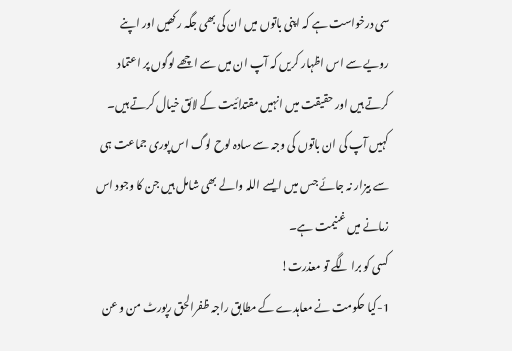سی درخواست ہے کہ اپنی باتوں میں ان کی بھی جگہ رکھیں اور اپنے رویے سے اس اظہار کریں کہ آپ ان میں سے اچھے لوگوں پر اعتماد کرتے ہیں اور حقیقت میں انہیں مقتدائیت کے لائق خیال کرتے ہیں۔ کہیں آپ کی ان باتوں کی وجہ سے سادہ لوح لوگ اس پوری جماعت ہی سے بیزار نہ جائے جس میں ایسے اللہ والے بھی شامل ہیں جن کا وجود اس زمانے میں غنیمت ہے۔
کسی کو برا لگے تو معذرت!
1-کیا حکومت نے معاہدے کے مطابق راجہ ظفرالحق رپورٹ من و عن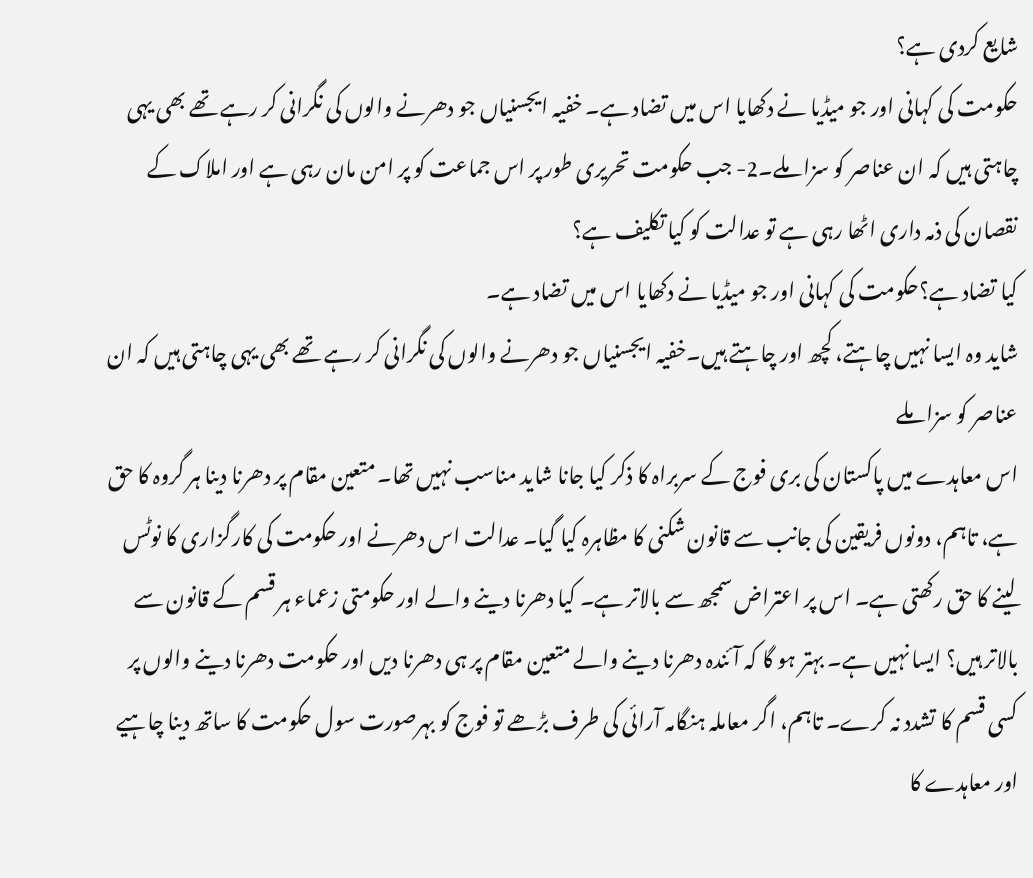شایع کردی ہے؟
حکومت کی کہانی اور جو میڈیا نے دکھایا اس میں تضاد ہے۔ خفیہ ایجسنیاں جو دھرنے والوں کی نگرانی کر رہے تھے بھی یہی چاہتی ہیں کہ ان عناصر کو سزا ملے۔2- جب حکومت تحریری طور پر اس جماعت کو پر امن مان رہی ہے اور املاک کے نقصان کی ذمہ داری اٹھا رہی ہے تو عدالت کو کیا تکلیف ہے؟
کیا تضاد ہے؟حکومت کی کہانی اور جو میڈیا نے دکھایا اس میں تضاد ہے۔
شاید وہ ایسا نہیں چاہتے، کچھ اور چاہتے ہیں۔خفیہ ایجسنیاں جو دھرنے والوں کی نگرانی کر رہے تھے بھی یہی چاہتی ہیں کہ ان عناصر کو سزا ملے
اس معاہدے میں پاکستان کی بری فوج کے سربراہ کا ذکر کیا جانا شاید مناسب نہیں تھا۔ متعین مقام پر دھرنا دینا ہر گروہ کا حق ہے، تاہم، دونوں فریقین کی جانب سے قانون شکنی کا مظاہرہ کیا گیا۔ عدالت اس دھرنے اور حکومت کی کارگزاری کا نوٹس لینے کا حق رکھتی ہے۔ اس پر اعتراض سمجھ سے بالاتر ہے۔ کیا دھرنا دینے والے اور حکومتی زعماء ہر قسم کے قانون سے بالاتر ہیں؟ ایسا نہیں ہے۔ بہتر ہو گا کہ آئندہ دھرنا دینے والے متعین مقام پر ہی دھرنا دیں اور حکومت دھرنا دینے والوں پر کسی قسم کا تشدد نہ کرے۔ تاہم، اگر معاملہ ہنگامہ آرائی کی طرف بڑھے تو فوج کو بہرصورت سول حکومت کا ساتھ دینا چاہیے اور معاہدے کا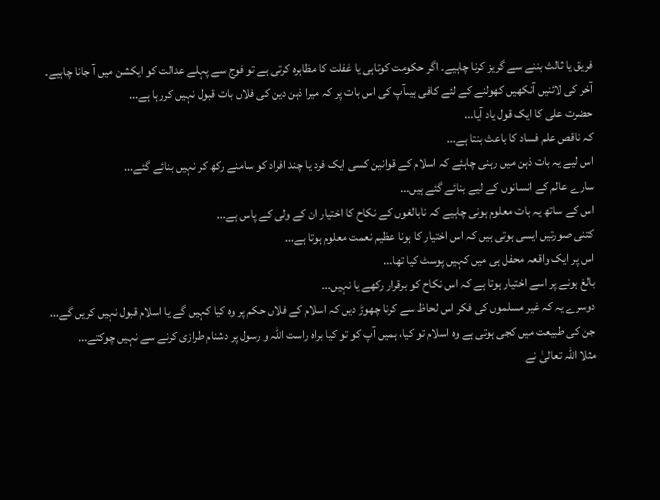فریق یا ثالث بننے سے گریز کرنا چاہیے۔ اگر حکومت کوتاہی یا غفلت کا مظاہرہ کرتی ہے تو فوج سے پہلے عدالت کو ایکشن میں آ جانا چاہیے۔
آخر کی لائنیں آنکھیں کھولنے کے لئے کافی ہیںآپ کی اس بات پر کہ میرا ذہن دین کی فلاں بات قبول نہیں کررہا ہے...
حضرت علی کا ایک قول یاد آیا...
کہ ناقص علم فساد کا باعث بنتا ہے...
اس لیے یہ بات ذہن میں رہنی چاہئے کہ اسلام کے قوانین کسی ایک فرد یا چند افراد کو سامنے رکھ کر نہیں بنائے گئے...
سارے عالم کے انسانوں کے لیے بنائے گئے ہیں...
اس کے ساتھ یہ بات معلوم ہونی چاہیے کہ نابالغوں کے نکاح کا اختیار ان کے ولی کے پاس ہے...
کتنی صورتیں ایسی ہوتی ہیں کہ اس اختیار کا ہونا عظیم نعمت معلوم ہوتا ہے...
اس پر ایک واقعہ محفل ہی میں کہیں پوسٹ کیا تھا...
بالغ ہونے پر اسے اختیار ہوتا ہے کہ اس نکاح کو برقرار رکھے یا نہیں...
دوسرے یہ کہ غیر مسلموں کی فکر اس لحاظ سے کرنا چھوڑ دیں کہ اسلام کے فلاں حکم پر وہ کیا کہیں گے یا اسلام قبول نہیں کریں گے...
جن کی طبیعت میں کجی ہوتی ہے وہ اسلام تو کیا، ہمیں آپ کو تو کیا براہ راست اللہ و رسول پر دشنام طرازی کرنے سے نہیں چوکتے...
مثلا اللہ تعالیٰ نے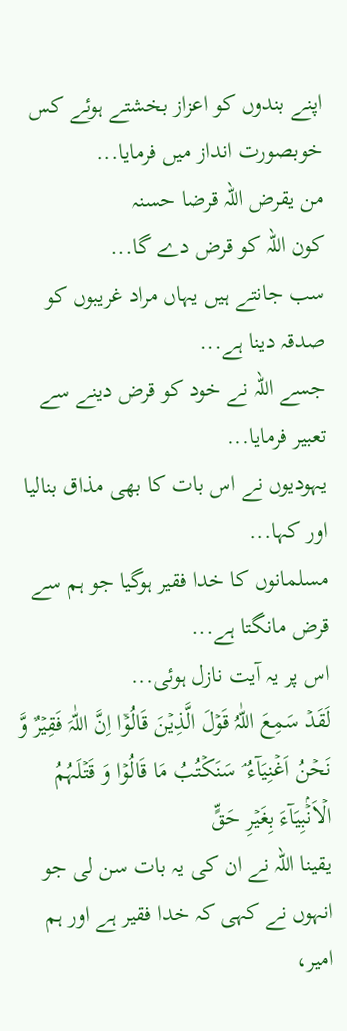اپنے بندوں کو اعزاز بخشتے ہوئے کس خوبصورت انداز میں فرمایا...
من یقرض اللہ قرضا حسنہ
کون اللہ کو قرض دے گا...
سب جانتے ہیں یہاں مراد غریبوں کو صدقہ دینا ہے...
جسے اللہ نے خود کو قرض دینے سے تعبیر فرمایا...
یہودیوں نے اس بات کا بھی مذاق بنالیا اور کہا...
مسلمانوں کا خدا فقیر ہوگیا جو ہم سے قرض مانگتا ہے...
اس پر یہ آیت نازل ہوئی...
لَقَدۡ سَمِعَ اللّٰہُ قَوۡلَ الَّذِیۡنَ قَالُوۡۤا اِنَّ اللّٰہَ فَقِیۡرٌ وَّ نَحۡنُ اَغۡنِیَآءُ ۘ سَنَکۡتُبُ مَا قَالُوۡا وَ قَتۡلَہُمُ الۡاَنۡۢبِیَآءَ بِغَیۡرِ حَقٍّ
یقینا اللہ نے ان کی یہ بات سن لی جو انہوں نے کہی کہ خدا فقیر ہے اور ہم امیر،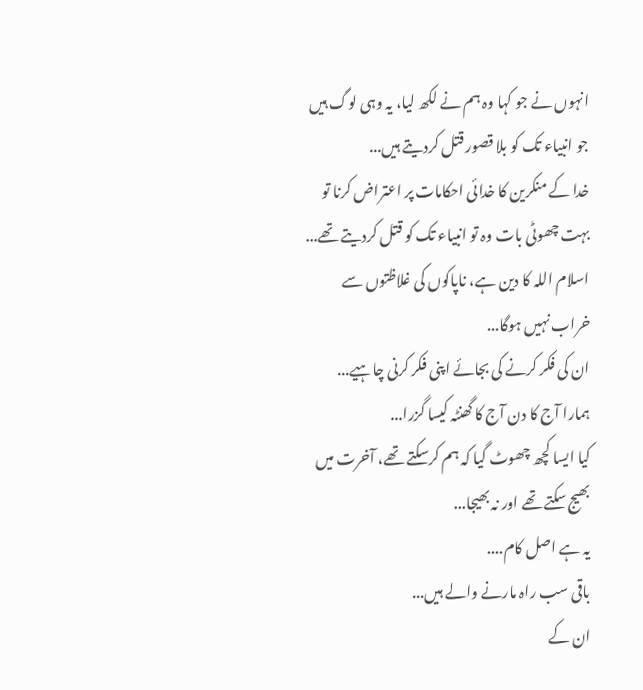انہوں نے جو کہا وہ ہم نے لکھ لیا، یہ وہی لوگ ہیں جو انبیاء تک کو بلا قصور قتل کردیتے ہیں...
خدا کے منکرین کا خدائی احکامات پر اعتراض کرنا تو بہت چھوٹی بات وہ تو انبیاء تک کو قتل کردیتے تھے...
اسلام اللہ کا دین ہے، ناپاکوں کی غلاظتوں سے خراب نہیں ہوگا...
ان کی فکر کرنے کی بجائے اپنی فکر کرنی چاہیے...
ہمارا آج کا دن آج کا گھنٹہ کیسا گزرا...
کیا ایسا کچھ چھوٹ گیا کہ ہم کرسکتے تھے، آخرت میں بھیج سکتے تھے اور نہ بھیجا...
یہ ہے اصل کام....
باقی سب راہ مارنے والے ہیں...
ان کے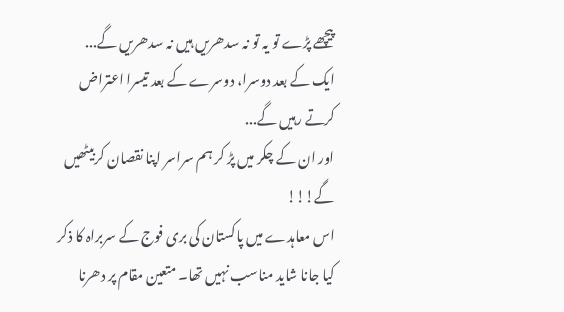پیچھے پڑے تو یہ تو نہ سدھریں ہیں نہ سدھریں گے...
ایک کے بعد دوسرا، دوسرے کے بعد تیسرا اعتراض کرتے رہیں گے...
اور ان کے چکر میں پڑ کر ہم سراسر اپنا نقصان کربیٹھیں گے!!!
اس معاہدے میں پاکستان کی بری فوج کے سربراہ کا ذکر کیا جانا شاید مناسب نہیں تھا۔ متعین مقام پر دھرنا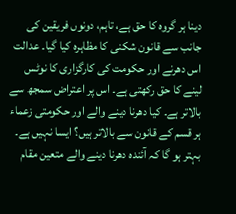دینا ہر گروہ کا حق ہے، تاہم، دونوں فریقین کی جانب سے قانون شکنی کا مظاہرہ کیا گیا۔ عدالت اس دھرنے اور حکومت کی کارگزاری کا نوٹس لینے کا حق رکھتی ہے۔ اس پر اعتراض سمجھ سے بالاتر ہے۔ کیا دھرنا دینے والے اور حکومتی زعماء ہر قسم کے قانون سے بالاتر ہیں؟ ایسا نہیں ہے۔ بہتر ہو گا کہ آئندہ دھرنا دینے والے متعین مقام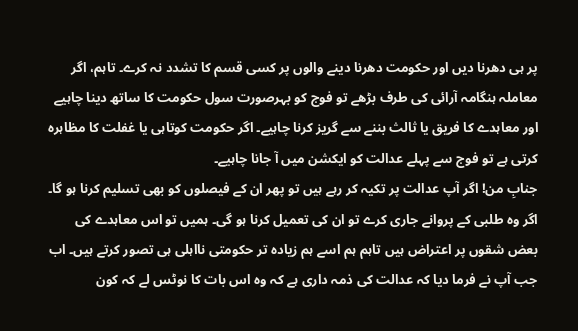پر ہی دھرنا دیں اور حکومت دھرنا دینے والوں پر کسی قسم کا تشدد نہ کرے۔ تاہم، اگر معاملہ ہنگامہ آرائی کی طرف بڑھے تو فوج کو بہرصورت سول حکومت کا ساتھ دینا چاہیے اور معاہدے کا فریق یا ثالث بننے سے گریز کرنا چاہیے۔ اگر حکومت کوتاہی یا غفلت کا مظاہرہ کرتی ہے تو فوج سے پہلے عدالت کو ایکشن میں آ جانا چاہیے۔
جنابِ من! اگر آپ عدالت پر تکیہ کر رہے ہیں تو پھر ان کے فیصلوں کو بھی تسلیم کرنا ہو گا۔ اگر وہ طلبی کے پروانے جاری کرے تو ان کی تعمیل کرنا ہو گی۔ ہمیں تو اس معاہدے کی بعض شقوں پر اعتراض ہیں تاہم ہم اسے ہم زیادہ تر حکومتی نااہلی ہی تصور کرتے ہیں۔ اب جب آپ نے فرما دیا کہ عدالت کی ذمہ داری ہے کہ وہ اس بات کا نوٹس لے کہ کون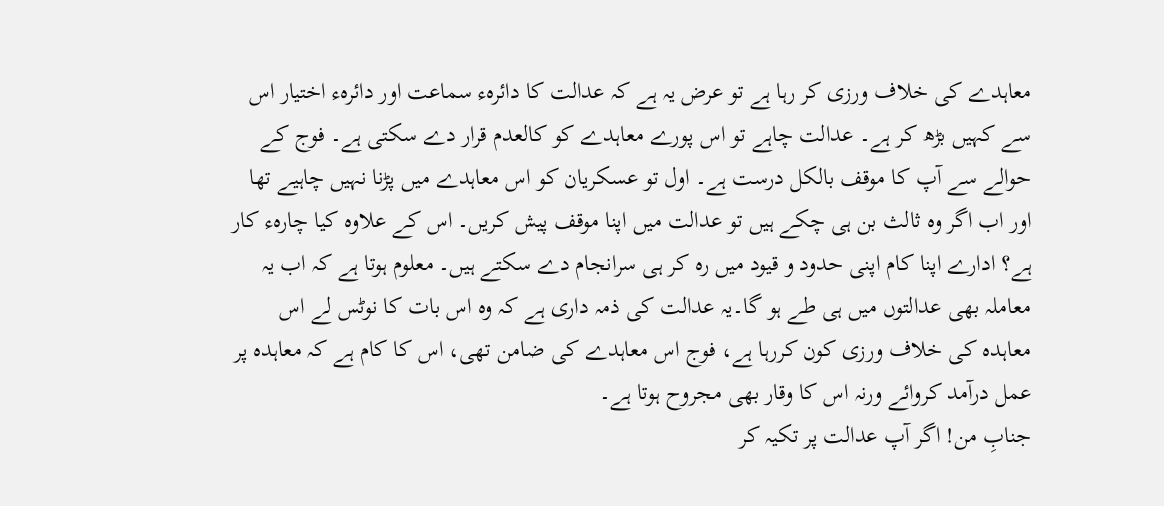معاہدے کی خلاف ورزی کر رہا ہے تو عرض یہ ہے کہ عدالت کا دائرہء سماعت اور دائرہء اختیار اس سے کہیں بڑھ کر ہے۔ عدالت چاہے تو اس پورے معاہدے کو کالعدم قرار دے سکتی ہے۔ فوج کے حوالے سے آپ کا موقف بالکل درست ہے۔ اول تو عسکریان کو اس معاہدے میں پڑنا نہیں چاہیے تھا اور اب اگر وہ ثالث بن ہی چکے ہیں تو عدالت میں اپنا موقف پیش کریں۔ اس کے علاوہ کیا چارہء کار ہے؟ ادارے اپنا کام اپنی حدود و قیود میں رہ کر ہی سرانجام دے سکتے ہیں۔ معلوم ہوتا ہے کہ اب یہ معاملہ بھی عدالتوں میں ہی طے ہو گا۔یہ عدالت کی ذمہ داری ہے کہ وہ اس بات کا نوٹس لے اس معاہدہ کی خلاف ورزی کون کررہا ہے، فوج اس معاہدے کی ضامن تھی، اس کا کام ہے کہ معاہدہ پر عمل درآمد کروائے ورنہ اس کا وقار بھی مجروح ہوتا ہے۔
جنابِ من! اگر آپ عدالت پر تکیہ کر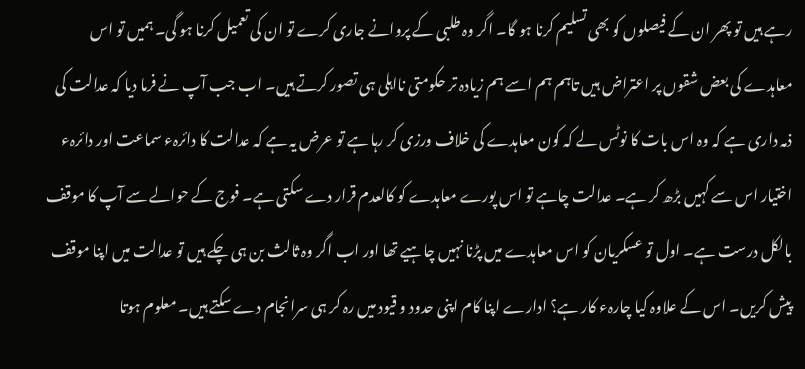رہے ہیں تو پھر ان کے فیصلوں کو بھی تسلیم کرنا ہو گا۔ اگر وہ طلبی کے پروانے جاری کرے تو ان کی تعمیل کرنا ہو گی۔ ہمیں تو اس معاہدے کی بعض شقوں پر اعتراض ہیں تاہم ہم اسے ہم زیادہ تر حکومتی نااہلی ہی تصور کرتے ہیں۔ اب جب آپ نے فرما دیا کہ عدالت کی ذمہ داری ہے کہ وہ اس بات کا نوٹس لے کہ کون معاہدے کی خلاف ورزی کر رہا ہے تو عرض یہ ہے کہ عدالت کا دائرہء سماعت اور دائرہء اختیار اس سے کہیں بڑھ کر ہے۔ عدالت چاہے تو اس پورے معاہدے کو کالعدم قرار دے سکتی ہے۔ فوج کے حوالے سے آپ کا موقف بالکل درست ہے۔ اول تو عسکریان کو اس معاہدے میں پڑنا نہیں چاہیے تھا اور اب اگر وہ ثالث بن ہی چکے ہیں تو عدالت میں اپنا موقف پیش کریں۔ اس کے علاوہ کیا چارہء کار ہے؟ ادارے اپنا کام اپنی حدود و قیود میں رہ کر ہی سرانجام دے سکتے ہیں۔ معلوم ہوتا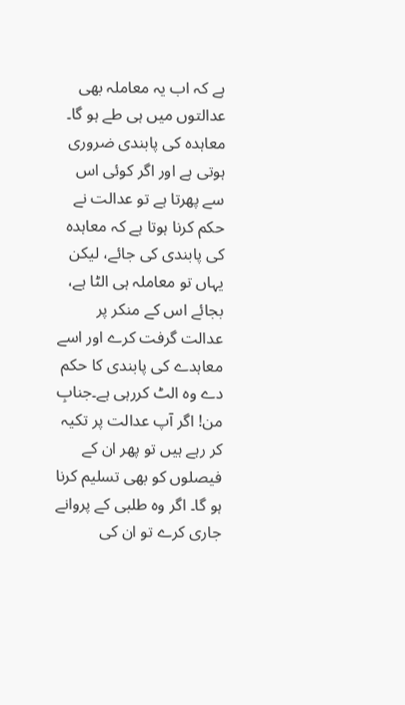ہے کہ اب یہ معاملہ بھی عدالتوں میں ہی طے ہو گا۔
معاہدہ کی پابندی ضروری ہوتی ہے اور اگر کوئی اس سے پھرتا ہے تو عدالت نے حکم کرنا ہوتا ہے کہ معاہدہ کی پابندی کی جائے، لیکن یہاں تو معاملہ ہی الٹا ہے، بجائے اس کے منکر پر عدالت گرفت کرے اور اسے معاہدے کی پابندی کا حکم دے وہ الٹ کررہی ہے۔جنابِ من! اگر آپ عدالت پر تکیہ کر رہے ہیں تو پھر ان کے فیصلوں کو بھی تسلیم کرنا ہو گا۔ اگر وہ طلبی کے پروانے جاری کرے تو ان کی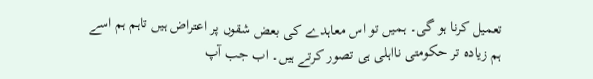تعمیل کرنا ہو گی۔ ہمیں تو اس معاہدے کی بعض شقوں پر اعتراض ہیں تاہم ہم اسے ہم زیادہ تر حکومتی نااہلی ہی تصور کرتے ہیں۔ اب جب آپ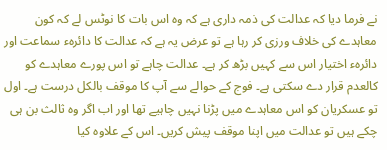نے فرما دیا کہ عدالت کی ذمہ داری ہے کہ وہ اس بات کا نوٹس لے کہ کون معاہدے کی خلاف ورزی کر رہا ہے تو عرض یہ ہے کہ عدالت کا دائرہء سماعت اور دائرہء اختیار اس سے کہیں بڑھ کر ہے۔ عدالت چاہے تو اس پورے معاہدے کو کالعدم قرار دے سکتی ہے۔ فوج کے حوالے سے آپ کا موقف بالکل درست ہے۔ اول تو عسکریان کو اس معاہدے میں پڑنا نہیں چاہیے تھا اور اب اگر وہ ثالث بن ہی چکے ہیں تو عدالت میں اپنا موقف پیش کریں۔ اس کے علاوہ کیا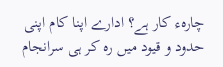چارہء کار ہے؟ ادارے اپنا کام اپنی حدود و قیود میں رہ کر ہی سرانجام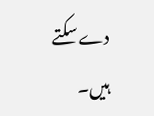دے سکتے ہیں۔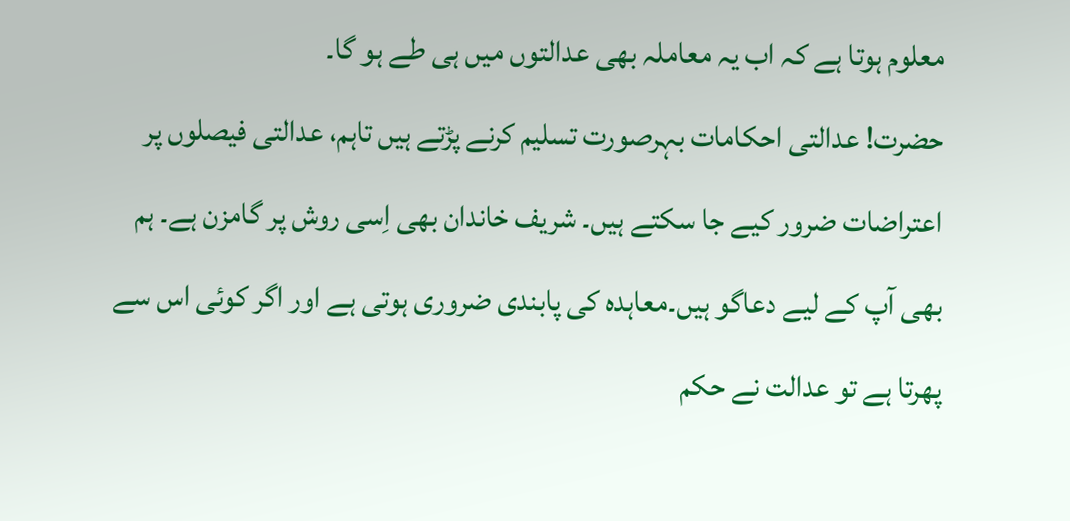معلوم ہوتا ہے کہ اب یہ معاملہ بھی عدالتوں میں ہی طے ہو گا۔
حضرت! عدالتی احکامات بہرصورت تسلیم کرنے پڑتے ہیں تاہم، عدالتی فیصلوں پر اعتراضات ضرور کیے جا سکتے ہیں۔ شریف خاندان بھی اِسی روش پر گامزن ہے۔ ہم بھی آپ کے لیے دعاگو ہیں۔معاہدہ کی پابندی ضروری ہوتی ہے اور اگر کوئی اس سے پھرتا ہے تو عدالت نے حکم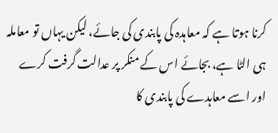کرنا ہوتا ہے کہ معاہدہ کی پابندی کی جائے، لیکن یہاں تو معاملہ ہی الٹا ہے، بجائے اس کے منکر پر عدالت گرفت کرے اور اسے معاہدے کی پابندی کا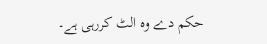حکم دے وہ الٹ کررہی ہے۔